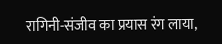रागिनी-संजीव का प्रयास रंग लाया,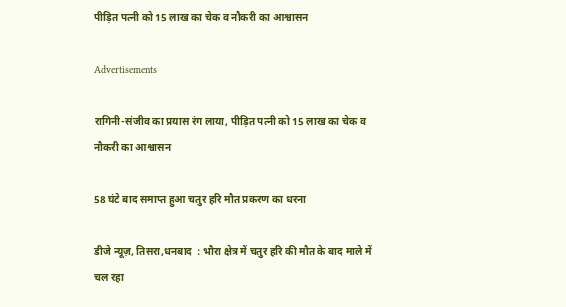पीड़ित पत्नी को 15 लाख का चेक व नौकरी का आश्वासन

Advertisements

रागिनी-संजीव का प्रयास रंग लाया, पीड़ित पत्नी को 15 लाख का चेक व नौकरी का आश्वासन

58 घंटे बाद समाप्त हुआ चतुर हरि मौत प्रकरण का धरना

डीजे न्यूज़, तिसरा,धनबाद  : भौरा क्षेत्र में चतुर हरि की मौत के बाद माले में चल रहा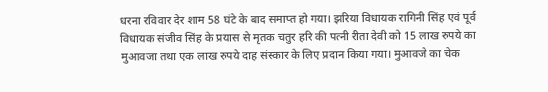धरना रविवार देर शाम 58 घंटे के बाद समाप्त हो गया। झरिया विधायक रागिनी सिंह एवं पूर्व विधायक संजीव सिंह के प्रयास से मृतक चतुर हरि की पत्नी रीता देवी को 15 लाख रुपये का मुआवजा तथा एक लाख रुपये दाह संस्कार के लिए प्रदान किया गया। मुआवजे का चेक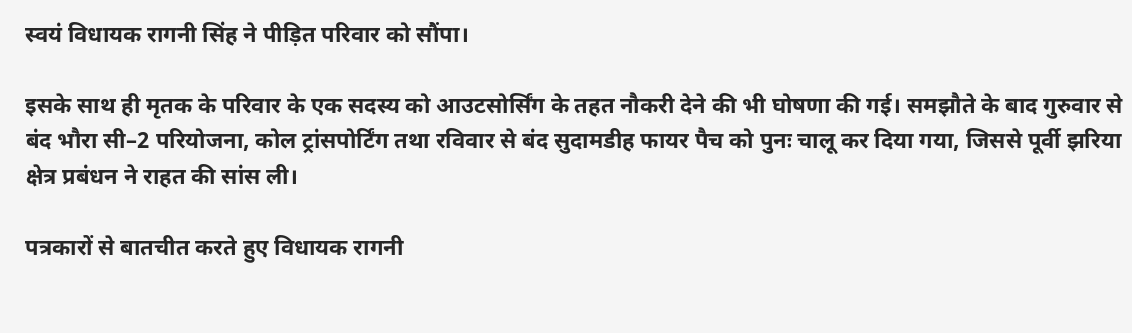स्वयं विधायक रागनी सिंह ने पीड़ित परिवार को सौंपा।

इसके साथ ही मृतक के परिवार के एक सदस्य को आउटसोर्सिंग के तहत नौकरी देने की भी घोषणा की गई। समझौते के बाद गुरुवार से बंद भौरा सी–2 परियोजना, कोल ट्रांसपोर्टिंग तथा रविवार से बंद सुदामडीह फायर पैच को पुनः चालू कर दिया गया, जिससे पूर्वी झरिया क्षेत्र प्रबंधन ने राहत की सांस ली।

पत्रकारों से बातचीत करते हुए विधायक रागनी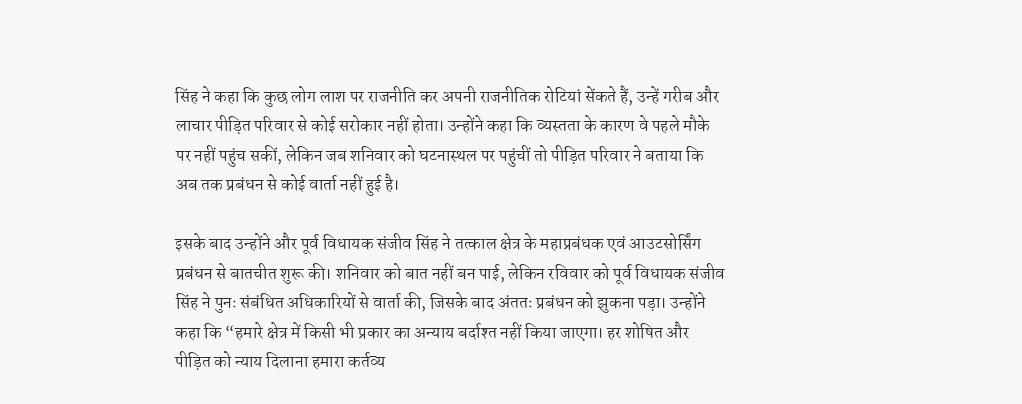सिंह ने कहा कि कुछ लोग लाश पर राजनीति कर अपनी राजनीतिक रोटियां सेंकते हैं, उन्हें गरीब और लाचार पीड़ित परिवार से कोई सरोकार नहीं होता। उन्होंने कहा कि व्यस्तता के कारण वे पहले मौके पर नहीं पहुंच सकीं, लेकिन जब शनिवार को घटनास्थल पर पहुंचीं तो पीड़ित परिवार ने बताया कि अब तक प्रबंधन से कोई वार्ता नहीं हुई है।

इसके बाद उन्होंने और पूर्व विधायक संजीव सिंह ने तत्काल क्षेत्र के महाप्रबंधक एवं आउटसोर्सिंग प्रबंधन से बातचीत शुरू की। शनिवार को बात नहीं बन पाई, लेकिन रविवार को पूर्व विधायक संजीव सिंह ने पुनः संबंधित अधिकारियों से वार्ता की, जिसके बाद अंततः प्रबंधन को झुकना पड़ा। उन्होंने कहा कि “हमारे क्षेत्र में किसी भी प्रकार का अन्याय बर्दाश्त नहीं किया जाएगा। हर शोषित और पीड़ित को न्याय दिलाना हमारा कर्तव्य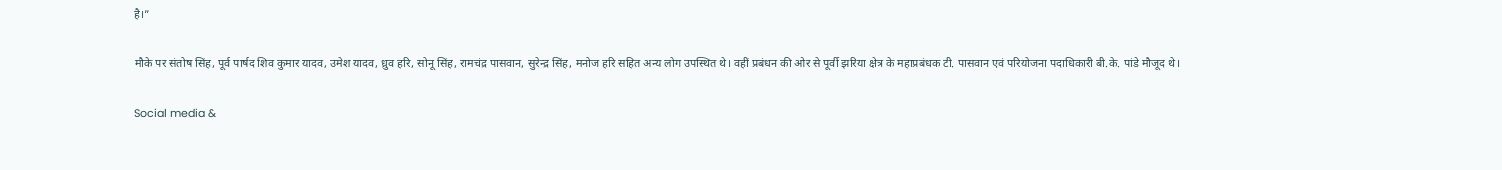है।”

मौके पर संतोष सिंह, पूर्व पार्षद शिव कुमार यादव, उमेश यादव, ध्रुव हरि, सोनू सिंह, रामचंद्र पासवान, सुरेन्द्र सिंह, मनोज हरि सहित अन्य लोग उपस्थित थे। वहीं प्रबंधन की ओर से पूर्वी झरिया क्षेत्र के महाप्रबंधक टी. पासवान एवं परियोजना पदाधिकारी बी.के. पांडे मौजूद थे।

Social media &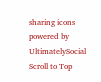sharing icons powered by UltimatelySocial
Scroll to Top